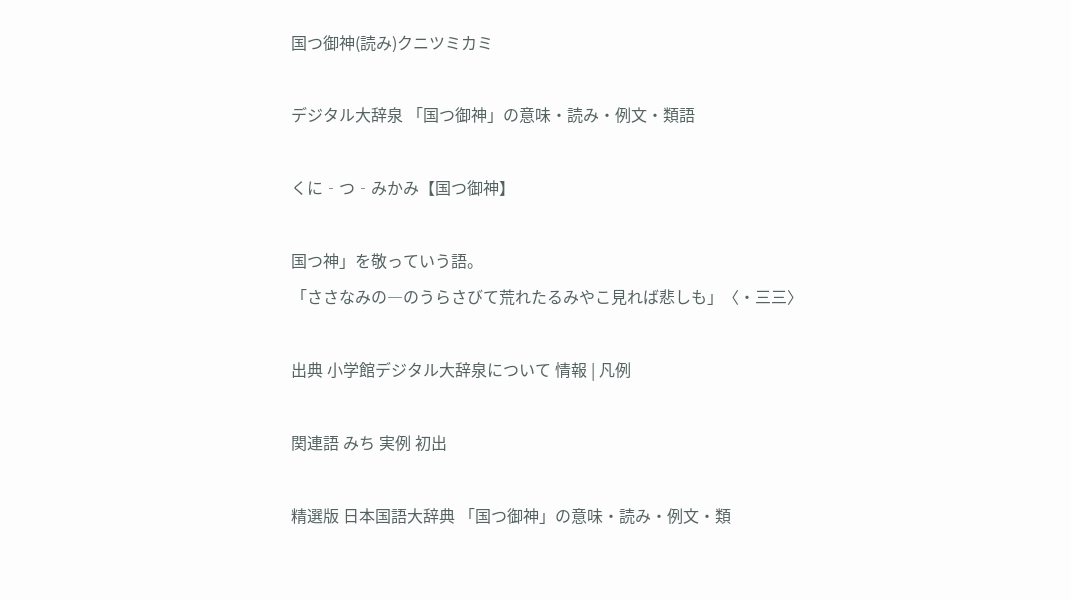国つ御神(読み)クニツミカミ

デジタル大辞泉 「国つ御神」の意味・読み・例文・類語

くに‐つ‐みかみ【国つ御神】

国つ神」を敬っていう語。
「ささなみの―のうらさびて荒れたるみやこ見れば悲しも」〈・三三〉

出典 小学館デジタル大辞泉について 情報 | 凡例

関連語 みち 実例 初出

精選版 日本国語大辞典 「国つ御神」の意味・読み・例文・類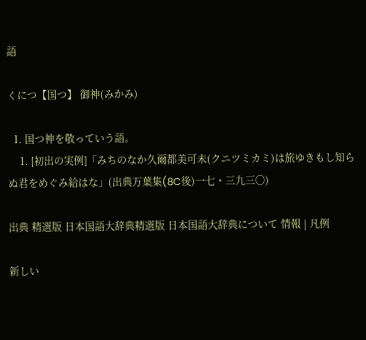語

くにつ【国つ】 御神(みかみ)

  1. 国つ神を敬っていう語。
    1. [初出の実例]「みちのなか久爾都美可未(クニツミカミ)は旅ゆきもし知らぬ君をめぐみ給はな」(出典万葉集(8C後)一七・三九三〇)

出典 精選版 日本国語大辞典精選版 日本国語大辞典について 情報 | 凡例

新しい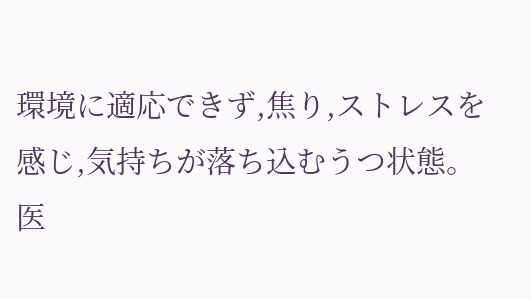環境に適応できず,焦り,ストレスを感じ,気持ちが落ち込むうつ状態。医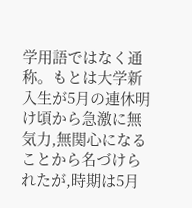学用語ではなく通称。もとは大学新入生が5月の連休明け頃から急激に無気力,無関心になることから名づけられたが,時期は5月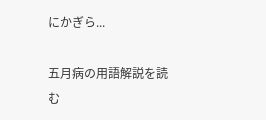にかぎら...

五月病の用語解説を読む